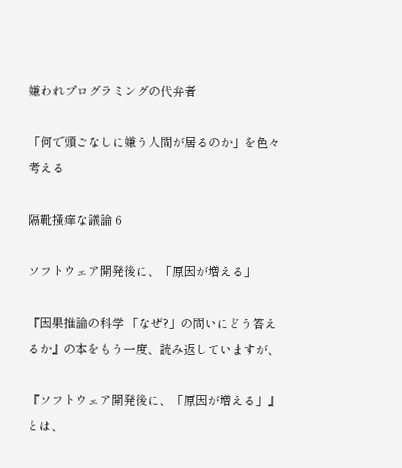嫌われプログラミングの代弁者

「何で頭ごなしに嫌う人間が居るのか」を色々考える

隔靴掻痒な議論 6

ソフトウェア開発後に、「原因が増える」

『因果推論の科学 「なぜ?」の問いにどう答えるか』の本をもう一度、読み返していますが、

『ソフトウェア開発後に、「原因が増える」』とは、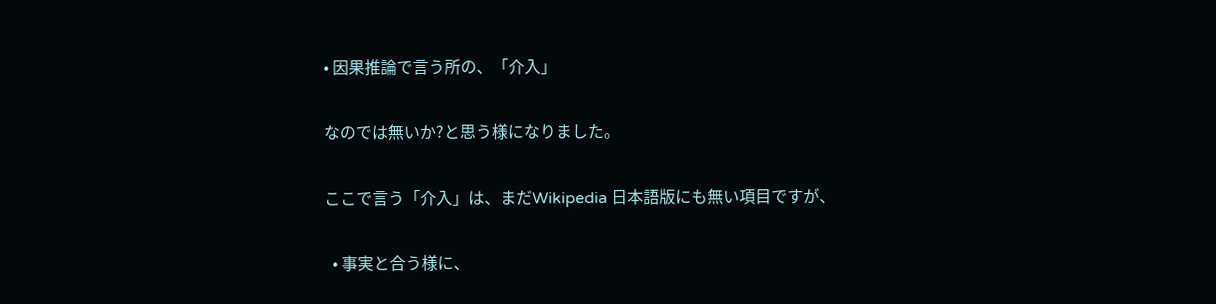• 因果推論で言う所の、「介入」

なのでは無いか?と思う様になりました。

ここで言う「介入」は、まだWikipedia 日本語版にも無い項目ですが、

  • 事実と合う様に、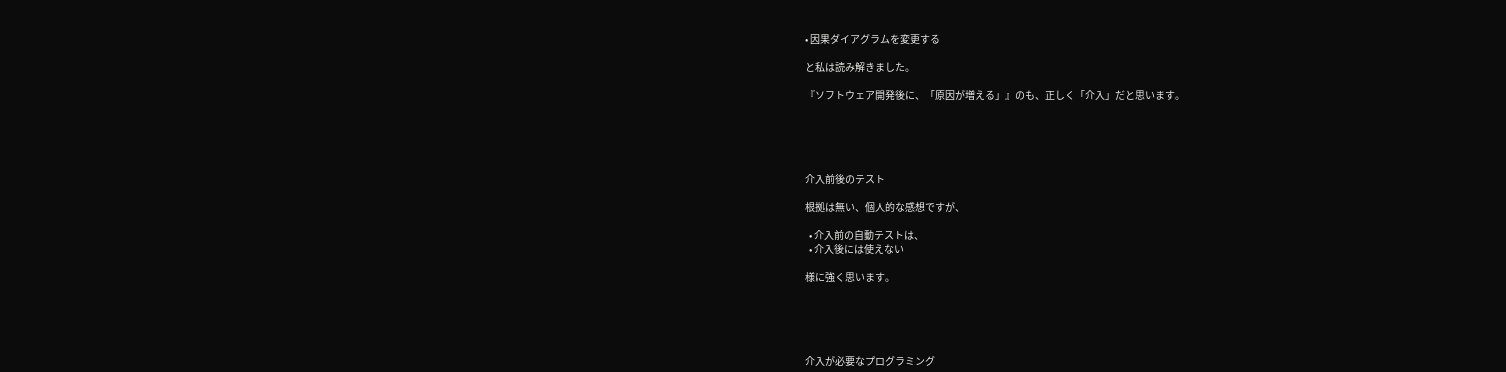• 因果ダイアグラムを変更する

と私は読み解きました。

『ソフトウェア開発後に、「原因が増える」』のも、正しく「介入」だと思います。





介入前後のテスト

根拠は無い、個人的な感想ですが、

  • 介入前の自動テストは、
  • 介入後には使えない

様に強く思います。





介入が必要なプログラミング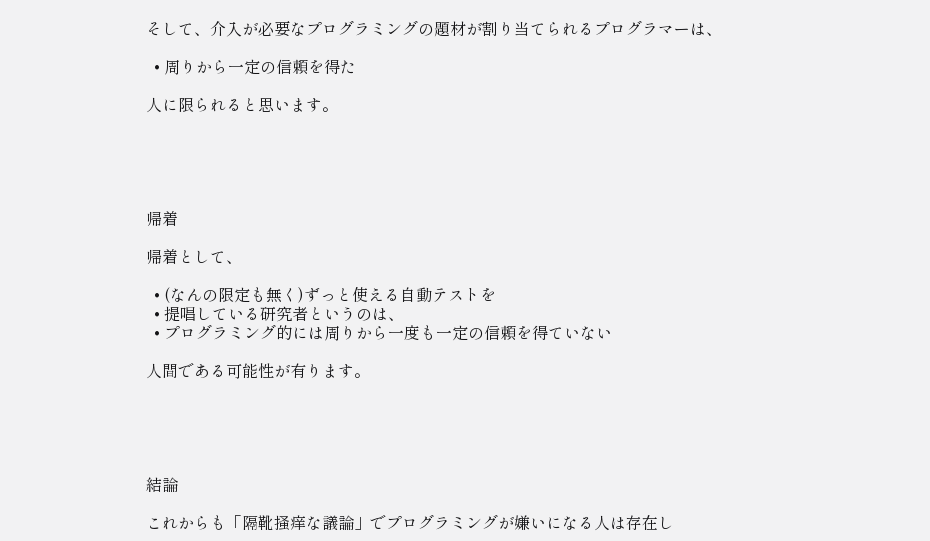そして、介入が必要なプログラミングの題材が割り当てられるプログラマーは、

  • 周りから一定の信頼を得た

人に限られると思います。





帰着

帰着として、

  • (なんの限定も無く)ずっと使える自動テストを
  • 提唱している研究者というのは、
  • プログラミング的には周りから一度も一定の信頼を得ていない

人間である可能性が有ります。





結論

これからも「隔靴掻痒な議論」でプログラミングが嫌いになる人は存在し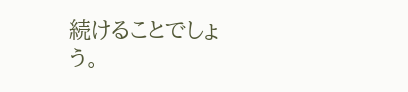続けることでしょう。